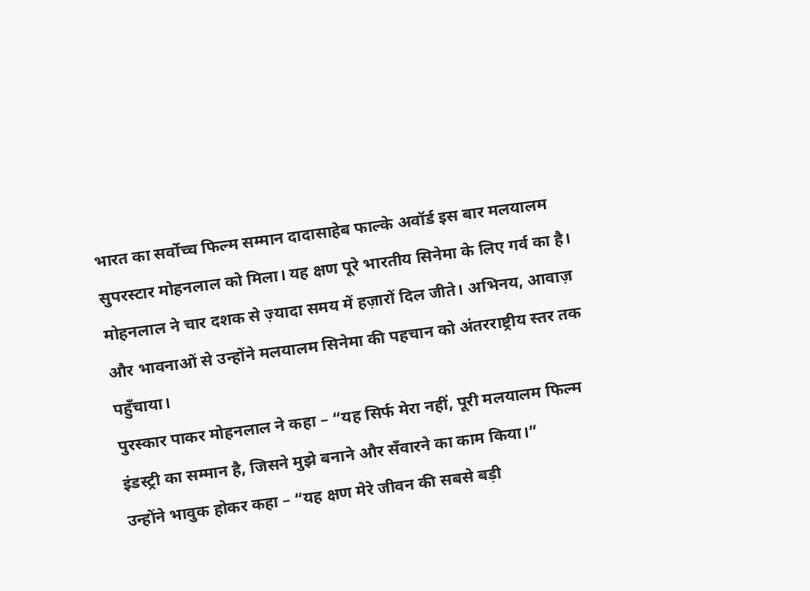भारत का सर्वोच्च फिल्म सम्मान दादासाहेब फाल्के अवॉर्ड इस बार मलयालम सुपरस्टार मोहनलाल को मिला। यह क्षण पूरे भारतीय सिनेमा के लिए गर्व का है।
मोहनलाल ने चार दशक से ज़्यादा समय में हज़ारों दिल जीते। अभिनय, आवाज़ और भावनाओं से उन्होंने मलयालम सिनेमा की पहचान को अंतरराष्ट्रीय स्तर तक पहुँचाया।
पुरस्कार पाकर मोहनलाल ने कहा – “यह सिर्फ मेरा नहीं, पूरी मलयालम फिल्म इंडस्ट्री का सम्मान है, जिसने मुझे बनाने और सँवारने का काम किया।”
उन्होंने भावुक होकर कहा – “यह क्षण मेरे जीवन की सबसे बड़ी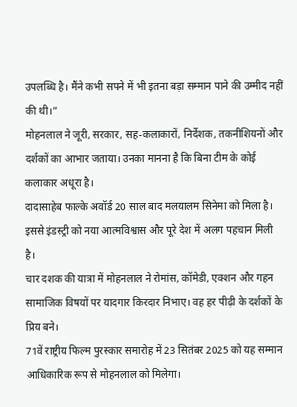उपलब्धि है। मैंने कभी सपने में भी इतना बड़ा सम्मान पाने की उम्मीद नहीं की थी।”
मोहनलाल ने जूरी, सरकार, सह-कलाकारों, निर्देशक, तकनीशियनों और दर्शकों का आभार जताया। उनका मानना है कि बिना टीम के कोई कलाकार अधूरा है।
दादासाहेब फाल्के अवॉर्ड 20 साल बाद मलयालम सिनेमा को मिला है। इससे इंडस्ट्री को नया आत्मविश्वास और पूरे देश में अलग पहचान मिली है।
चार दशक की यात्रा में मोहनलाल ने रोमांस, कॉमेडी, एक्शन और गहन सामाजिक विषयों पर यादगार किरदार निभाए। वह हर पीढ़ी के दर्शकों के प्रिय बने।
71वें राष्ट्रीय फिल्म पुरस्कार समारोह में 23 सितंबर 2025 को यह सम्मान आधिकारिक रूप से मोहनलाल को मिलेगा।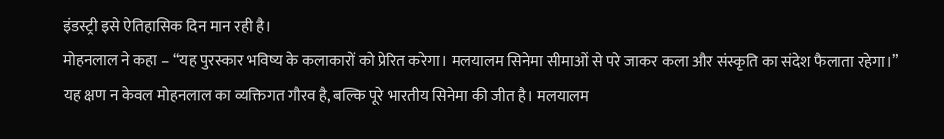इंडस्ट्री इसे ऐतिहासिक दिन मान रही है।
मोहनलाल ने कहा – “यह पुरस्कार भविष्य के कलाकारों को प्रेरित करेगा। मलयालम सिनेमा सीमाओं से परे जाकर कला और संस्कृति का संदेश फैलाता रहेगा।”
यह क्षण न केवल मोहनलाल का व्यक्तिगत गौरव है, बल्कि पूरे भारतीय सिनेमा की जीत है। मलयालम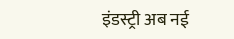इंडस्ट्री अब नई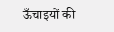ऊँचाइयों की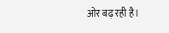ओर बढ़ रही है।